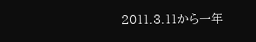2011.3.11から一年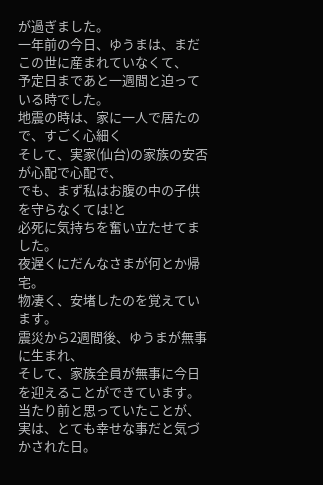が過ぎました。
一年前の今日、ゆうまは、まだこの世に産まれていなくて、
予定日まであと一週間と迫っている時でした。
地震の時は、家に一人で居たので、すごく心細く
そして、実家(仙台)の家族の安否が心配で心配で、
でも、まず私はお腹の中の子供を守らなくては!と
必死に気持ちを奮い立たせてました。
夜遅くにだんなさまが何とか帰宅。
物凄く、安堵したのを覚えています。
震災から2週間後、ゆうまが無事に生まれ、
そして、家族全員が無事に今日を迎えることができています。
当たり前と思っていたことが、実は、とても幸せな事だと気づかされた日。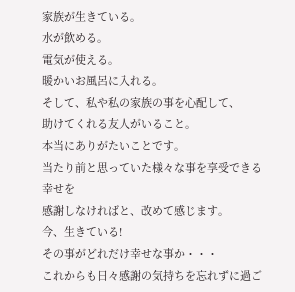家族が生きている。
水が飲める。
電気が使える。
暖かいお風呂に入れる。
そして、私や私の家族の事を心配して、
助けてくれる友人がいること。
本当にありがたいことです。
当たり前と思っていた様々な事を享受できる幸せを
感謝しなければと、改めて感じます。
今、生きている!
その事がどれだけ幸せな事か・・・
これからも日々感謝の気持ちを忘れずに過ご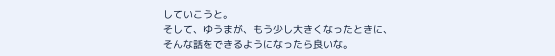していこうと。
そして、ゆうまが、もう少し大きくなったときに、
そんな話をできるようになったら良いな。